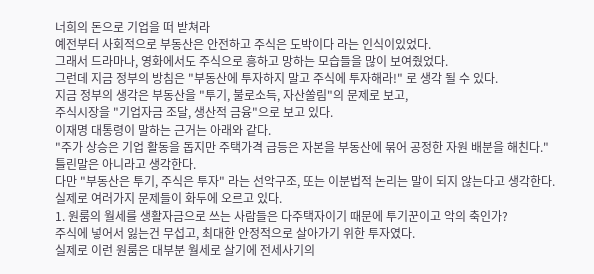너희의 돈으로 기업을 떠 받쳐라
예전부터 사회적으로 부동산은 안전하고 주식은 도박이다 라는 인식이있었다.
그래서 드라마나, 영화에서도 주식으로 흥하고 망하는 모습들을 많이 보여줬었다.
그런데 지금 정부의 방침은 "부동산에 투자하지 말고 주식에 투자해라!" 로 생각 될 수 있다.
지금 정부의 생각은 부동산을 "투기, 불로소득, 자산쏠림"의 문제로 보고,
주식시장을 "기업자금 조달, 생산적 금융"으로 보고 있다.
이재명 대통령이 말하는 근거는 아래와 같다.
"주가 상승은 기업 활동을 돕지만 주택가격 급등은 자본을 부동산에 묶어 공정한 자원 배분을 해친다."
틀린말은 아니라고 생각한다.
다만 "부동산은 투기, 주식은 투자" 라는 선악구조, 또는 이분법적 논리는 말이 되지 않는다고 생각한다.
실제로 여러가지 문제들이 화두에 오르고 있다.
1. 원룸의 월세를 생활자금으로 쓰는 사람들은 다주택자이기 때문에 투기꾼이고 악의 축인가?
주식에 넣어서 잃는건 무섭고, 최대한 안정적으로 살아가기 위한 투자였다.
실제로 이런 원룸은 대부분 월세로 살기에 전세사기의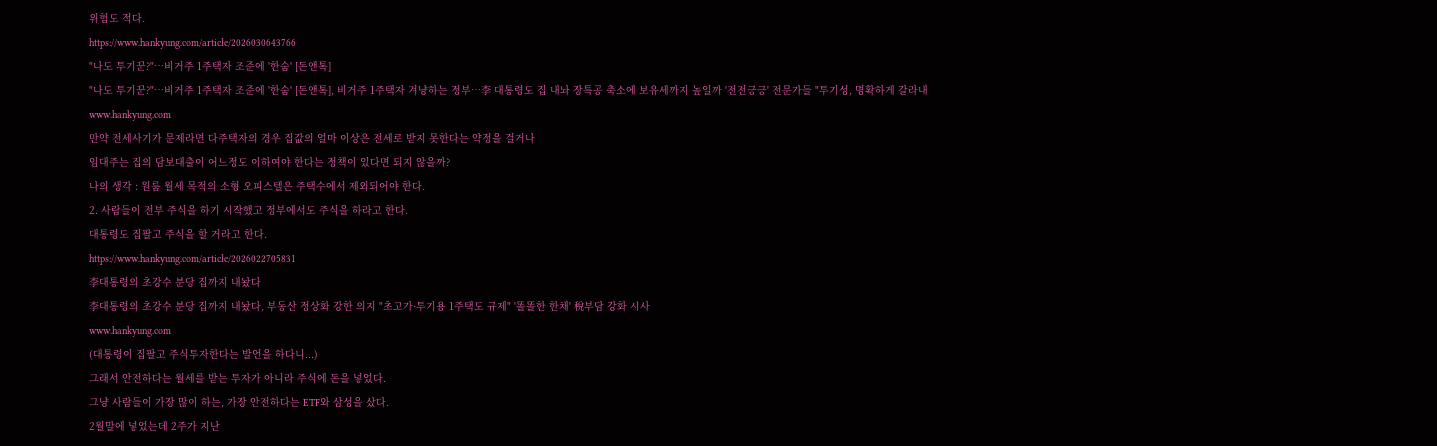위험도 적다.
https://www.hankyung.com/article/2026030643766
"나도 투기꾼?"…비거주 1주택자 조준에 '한숨' [돈앤톡]
"나도 투기꾼?"…비거주 1주택자 조준에 '한숨' [돈앤톡], 비거주 1주택자 겨냥하는 정부…李 대통령도 집 내놔 장특공 축소에 보유세까지 높일까 '전전긍긍' 전문가들 "투기성, 명확하게 갈라내
www.hankyung.com
만약 전세사기가 문제라면 다주택자의 경우 집값의 얼마 이상은 전세로 받지 못한다는 약정을 걸거나
임대주는 집의 담보대출이 어느정도 이하여야 한다는 정책이 있다면 되지 않을까?
나의 생각 : 원룸 월세 목적의 소형 오피스텔은 주택수에서 제외되어야 한다.
2. 사람들이 전부 주식을 하기 시작했고 정부에서도 주식을 하라고 한다.
대통령도 집팔고 주식을 할 거라고 한다.
https://www.hankyung.com/article/2026022705831
李대통령의 초강수 분당 집까지 내놨다
李대통령의 초강수 분당 집까지 내놨다, 부동산 정상화 강한 의지 "초고가·투기용 1주택도 규제" '똘똘한 한채' 稅부담 강화 시사
www.hankyung.com
(대통령이 집팔고 주식투자한다는 발언을 하다니...)
그래서 안전하다는 월세를 받는 투자가 아니라 주식에 돈을 넣었다.
그냥 사람들이 가장 많이 하는, 가장 안전하다는 ETF와 삼성을 샀다.
2월말에 넣었는데 2주가 지난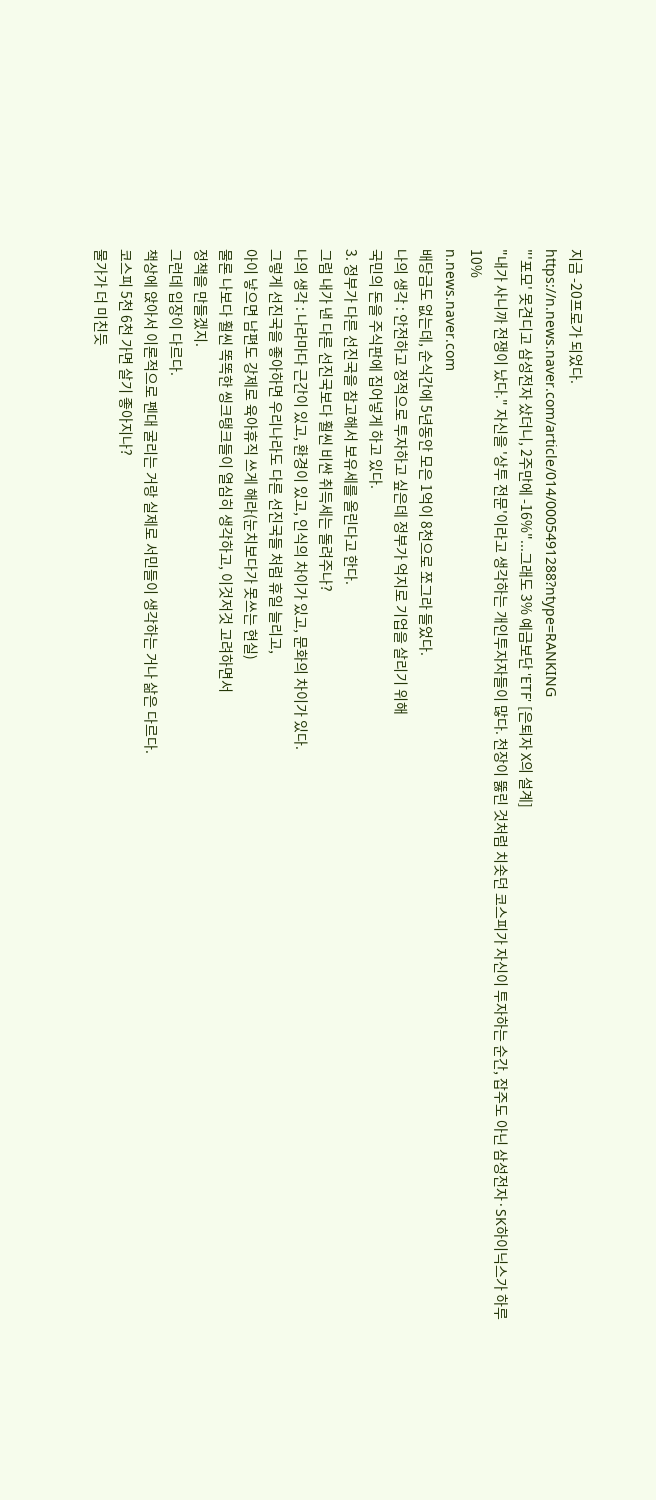지금 -20프로가 되었다.
https://n.news.naver.com/article/014/0005491288?ntype=RANKING
"'포모' 못견디고 삼성전자 샀더니, 2주만에 -16%"...그래도 3% 예금보단 'ETF' [은퇴자 X의 설계]
"내가 사니까 전쟁이 났다." 자신을 '상투 전문'이라고 생각하는 개인투자자들이 많다. 천장이 뚫린 것처럼 치솟던 코스피가 자신이 투자하는 순간, 잡주도 아닌 삼성전자·SK하이닉스가 하루 10%
n.news.naver.com
배당금도 없는데, 순식간에 5년동안 모은 1억이 8천으로 쪼그라 들었다.
나의 생각 : 안전하고 정적으로 투자하고 싶은데 정부가 억지로 기업을 살리기 위해
국민의 돈을 주식판에 집어넣게 하고 있다.
3. 정부가 다른 선진국을 참고해서 보유세를 올린다고 한다.
그럼 내가 낸 다른 선진국보다 훨씬 비싼 취득세는 돌려주나?
나의 생각 : 나라마다 근간이 있고, 환경이 있고, 인식의 차이가 있고, 문화의 차이가 있다.
그렇게 선진국을 좋아하면 우리나라도 다른 선진국들 처럼 휴일 늘리고,
아이 낳으면 남편도 강제로 육아휴직 쓰게 해라(눈치보다가 못쓰는 현실)
물론 나보다 훨씬 똑똑한 씽크탱크들이 열심히 생각하고, 이것저것 고려하면서
정책을 만들겠지.
그런데 입장이 다르다.
책상에 앉아서 이론적으로 펜대 굴리는 거랑 실제로 서민들이 생각하는 거나 삶은 다르다.
코스피 5천 6천 가면 살기 좋아지나?
물가가 더 미친듯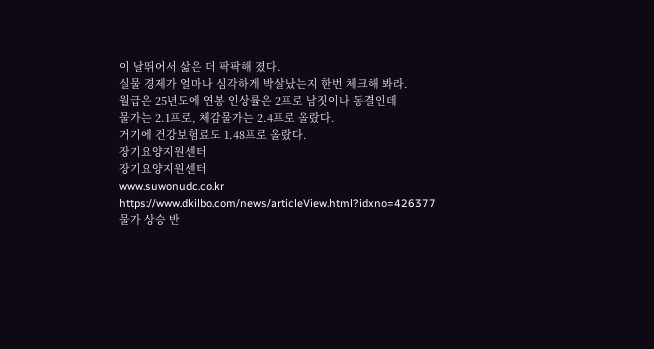이 날뛰어서 삶은 더 팍팍해 졌다.
실물 경제가 얼마나 심각하게 박살났는지 한번 체크해 봐라.
월급은 25년도에 연봉 인상률은 2프로 남짓이나 동결인데
물가는 2.1프로, 체감물가는 2.4프로 올랐다.
거기에 건강보험료도 1.48프로 올랐다.
장기요양지원센터
장기요양지원센터
www.suwonudc.co.kr
https://www.dkilbo.com/news/articleView.html?idxno=426377
물가 상승 반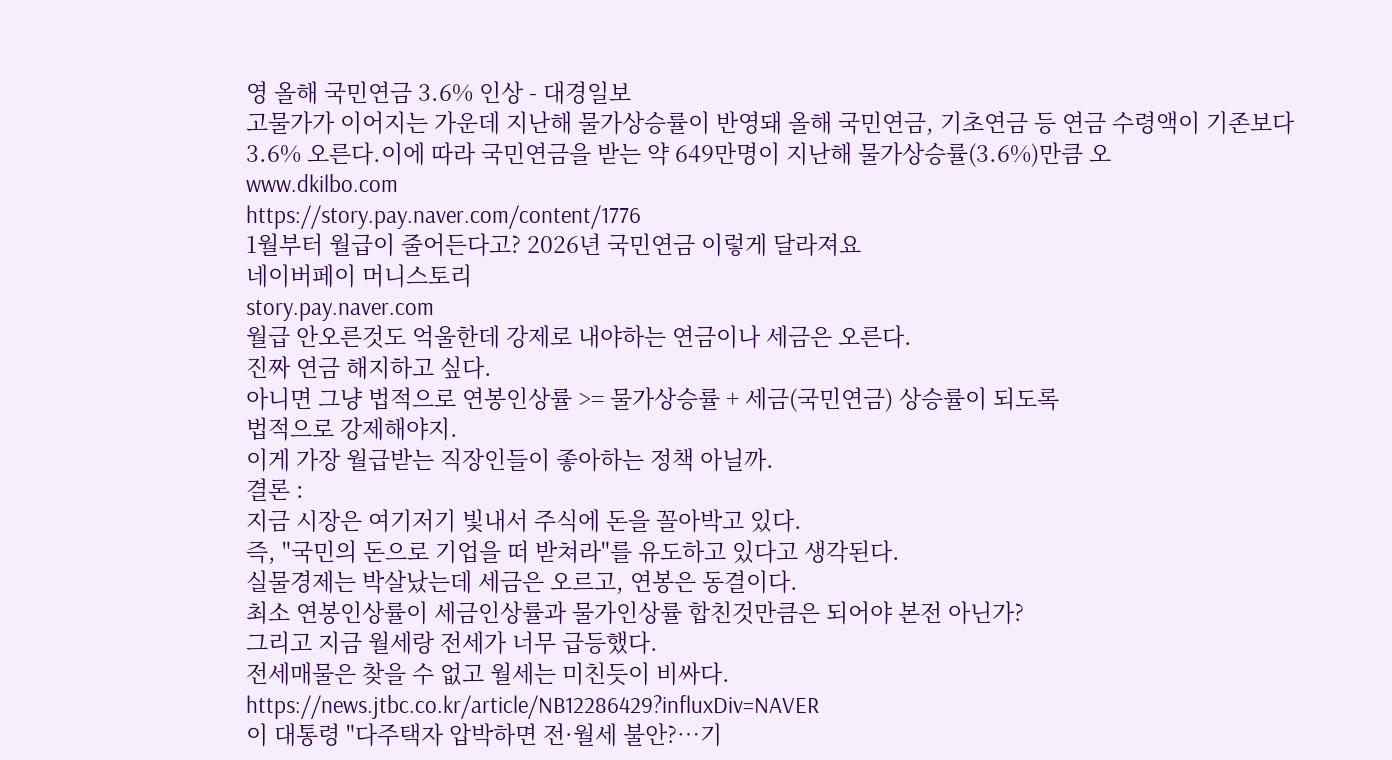영 올해 국민연금 3.6% 인상 - 대경일보
고물가가 이어지는 가운데 지난해 물가상승률이 반영돼 올해 국민연금, 기초연금 등 연금 수령액이 기존보다 3.6% 오른다.이에 따라 국민연금을 받는 약 649만명이 지난해 물가상승률(3.6%)만큼 오
www.dkilbo.com
https://story.pay.naver.com/content/1776
1월부터 월급이 줄어든다고? 2026년 국민연금 이렇게 달라져요
네이버페이 머니스토리
story.pay.naver.com
월급 안오른것도 억울한데 강제로 내야하는 연금이나 세금은 오른다.
진짜 연금 해지하고 싶다.
아니면 그냥 법적으로 연봉인상률 >= 물가상승률 + 세금(국민연금) 상승률이 되도록
법적으로 강제해야지.
이게 가장 월급받는 직장인들이 좋아하는 정책 아닐까.
결론 :
지금 시장은 여기저기 빛내서 주식에 돈을 꼴아박고 있다.
즉, "국민의 돈으로 기업을 떠 받쳐라"를 유도하고 있다고 생각된다.
실물경제는 박살났는데 세금은 오르고, 연봉은 동결이다.
최소 연봉인상률이 세금인상률과 물가인상률 합친것만큼은 되어야 본전 아닌가?
그리고 지금 월세랑 전세가 너무 급등했다.
전세매물은 찾을 수 없고 월세는 미친듯이 비싸다.
https://news.jtbc.co.kr/article/NB12286429?influxDiv=NAVER
이 대통령 "다주택자 압박하면 전·월세 불안?…기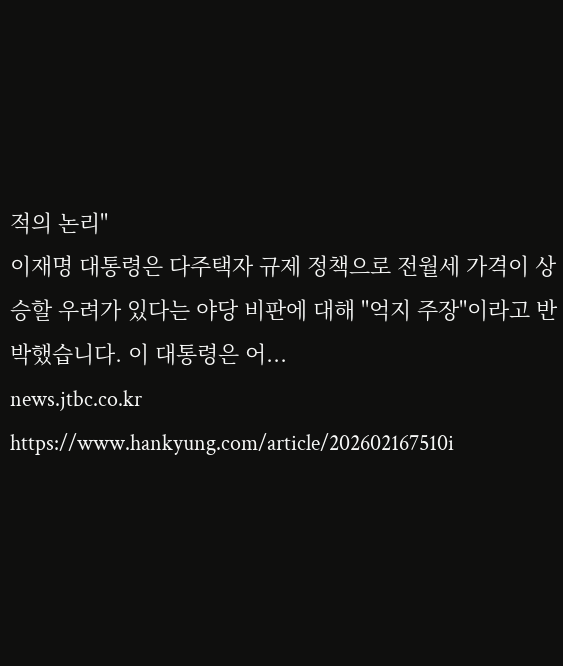적의 논리"
이재명 대통령은 다주택자 규제 정책으로 전월세 가격이 상승할 우려가 있다는 야당 비판에 대해 "억지 주장"이라고 반박했습니다. 이 대통령은 어...
news.jtbc.co.kr
https://www.hankyung.com/article/202602167510i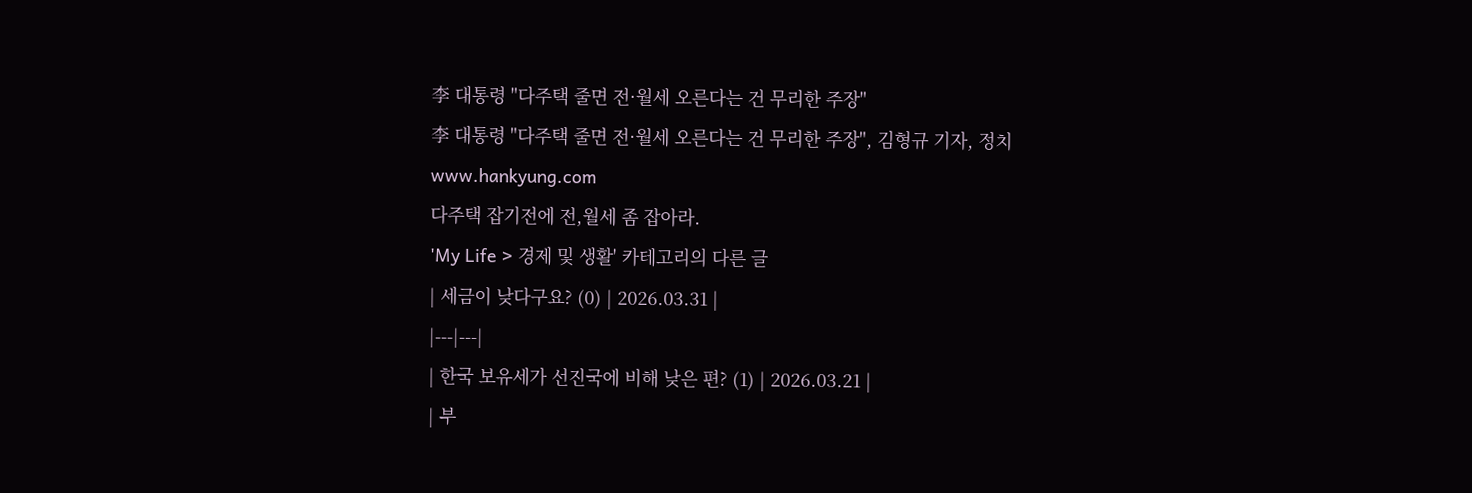李 대통령 "다주택 줄면 전·월세 오른다는 건 무리한 주장"
李 대통령 "다주택 줄면 전·월세 오른다는 건 무리한 주장", 김형규 기자, 정치
www.hankyung.com
다주택 잡기전에 전,월세 좀 잡아라.
'My Life > 경제 및 생활' 카테고리의 다른 글
| 세금이 낮다구요? (0) | 2026.03.31 |
|---|---|
| 한국 보유세가 선진국에 비해 낮은 편? (1) | 2026.03.21 |
| 부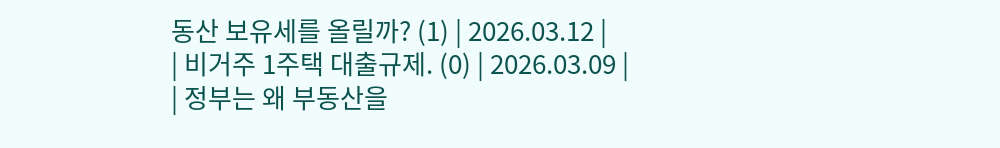동산 보유세를 올릴까? (1) | 2026.03.12 |
| 비거주 1주택 대출규제. (0) | 2026.03.09 |
| 정부는 왜 부동산을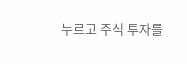누르고 주식 투자를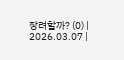장려할까? (0) | 2026.03.07 |